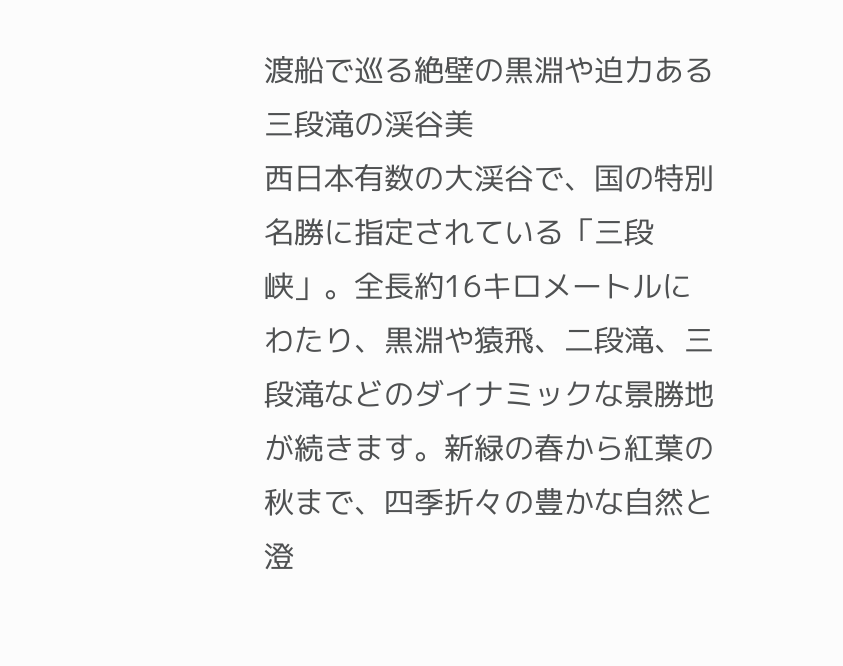渡船で巡る絶壁の黒淵や迫力ある三段滝の渓谷美
西日本有数の大渓谷で、国の特別名勝に指定されている「三段峡」。全長約16キロメートルにわたり、黒淵や猿飛、二段滝、三段滝などのダイナミックな景勝地が続きます。新緑の春から紅葉の秋まで、四季折々の豊かな自然と澄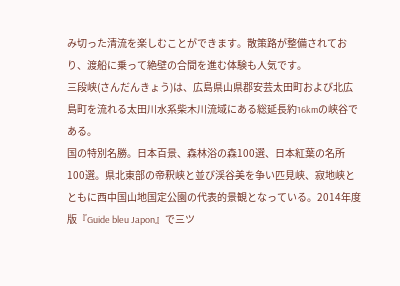み切った清流を楽しむことができます。散策路が整備されており、渡船に乗って絶壁の合間を進む体験も人気です。
三段峡(さんだんきょう)は、広島県山県郡安芸太田町および北広島町を流れる太田川水系柴木川流域にある総延長約16kmの峡谷である。
国の特別名勝。日本百景、森林浴の森100選、日本紅葉の名所100選。県北東部の帝釈峡と並び渓谷美を争い匹見峡、寂地峡とともに西中国山地国定公園の代表的景観となっている。2014年度版『Guide bleu Japon』で三ツ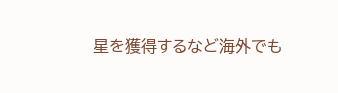星を獲得するなど海外でも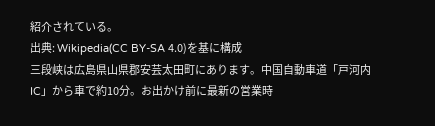紹介されている。
出典: Wikipedia(CC BY-SA 4.0)を基に構成
三段峡は広島県山県郡安芸太田町にあります。中国自動車道「戸河内IC」から車で約10分。お出かけ前に最新の営業時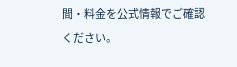間・料金を公式情報でご確認ください。